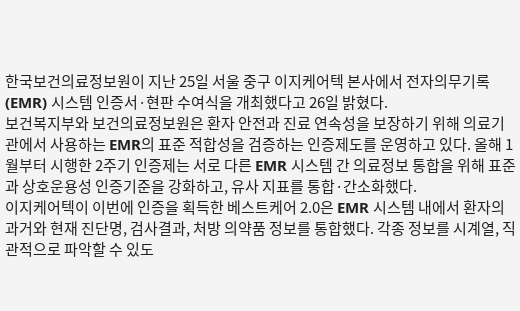한국보건의료정보원이 지난 25일 서울 중구 이지케어텍 본사에서 전자의무기록(EMR) 시스템 인증서·현판 수여식을 개최했다고 26일 밝혔다.
보건복지부와 보건의료정보원은 환자 안전과 진료 연속성을 보장하기 위해 의료기관에서 사용하는 EMR의 표준 적합성을 검증하는 인증제도를 운영하고 있다. 올해 1월부터 시행한 2주기 인증제는 서로 다른 EMR 시스템 간 의료정보 통합을 위해 표준과 상호운용성 인증기준을 강화하고, 유사 지표를 통합·간소화했다.
이지케어텍이 이번에 인증을 획득한 베스트케어 2.0은 EMR 시스템 내에서 환자의 과거와 현재 진단명, 검사결과, 처방 의약품 정보를 통합했다. 각종 정보를 시계열, 직관적으로 파악할 수 있도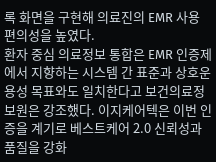록 화면을 구현해 의료진의 EMR 사용 편의성을 높였다.
환자 중심 의료정보 통합은 EMR 인증제에서 지향하는 시스템 간 표준과 상호운용성 목표와도 일치한다고 보건의료정보원은 강조했다. 이지케어텍은 이번 인증을 계기로 베스트케어 2.0 신뢰성과 품질을 강화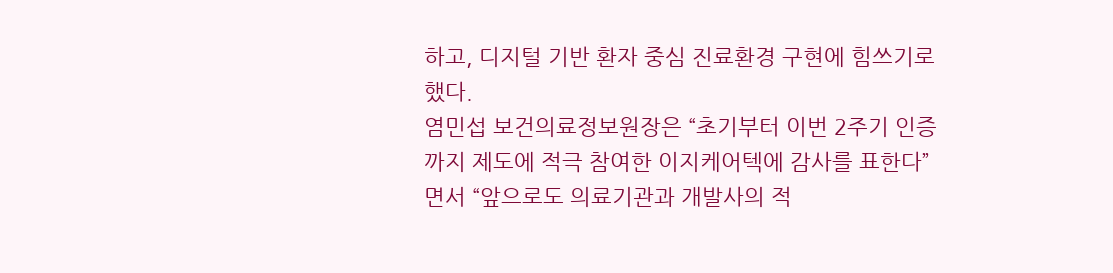하고, 디지털 기반 환자 중심 진료환경 구현에 힘쓰기로 했다.
염민섭 보건의료정보원장은 “초기부터 이번 2주기 인증까지 제도에 적극 참여한 이지케어텍에 감사를 표한다”면서 “앞으로도 의료기관과 개발사의 적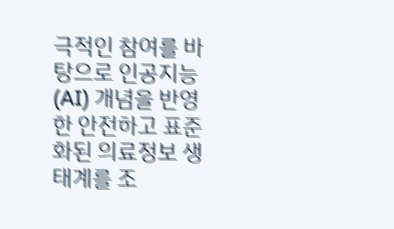극적인 참여를 바탕으로 인공지능(AI) 개념을 반영한 안전하고 표준화된 의료정보 생태계를 조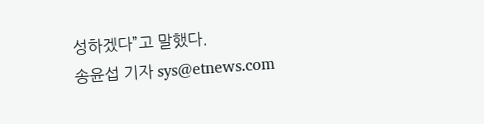성하겠다”고 말했다.
송윤섭 기자 sys@etnews.com